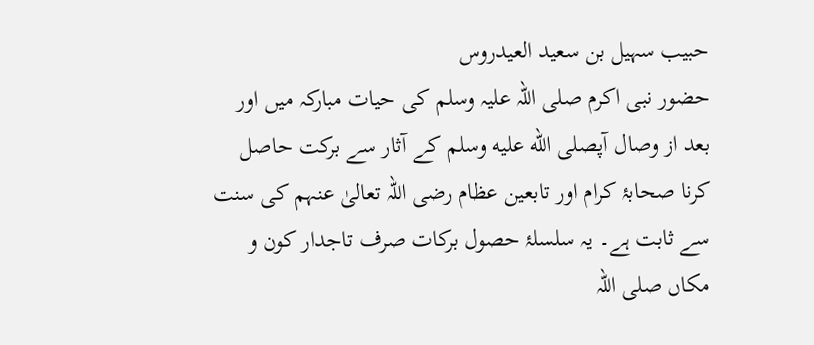حبیب سہیل بن سعید العیدروس
حضور نبی اکرم صلی اللہ علیہ وسلم کی حیات مبارکہ میں اور بعد از وصال آپصلى الله عليه وسلم کے آثار سے برکت حاصل کرنا صحابۂ کرام اور تابعین عظام رضی اللہ تعالیٰ عنہم کی سنت سے ثابت ہے۔ یہ سلسلۂ حصول برکات صرف تاجدار کون و مکاں صلی اللہ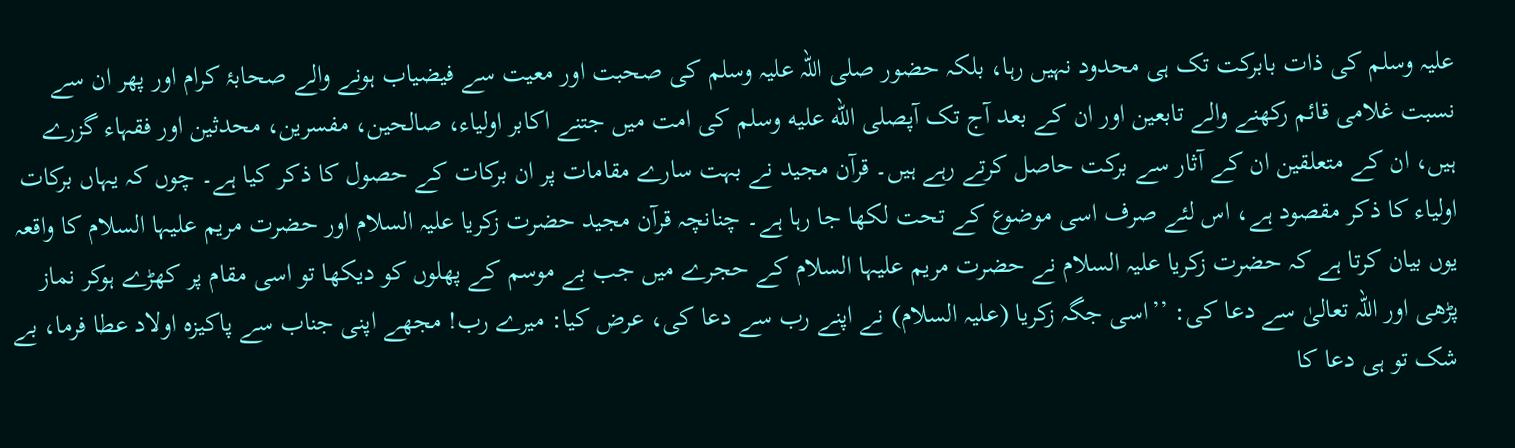علیہ وسلم کی ذات بابرکت تک ہی محدود نہیں رہا، بلکہ حضور صلی اللہ علیہ وسلم کی صحبت اور معیت سے فیضیاب ہونے والے صحابۂ کرام اور پھر ان سے نسبت غلامی قائم رکھنے والے تابعین اور ان کے بعد آج تک آپصلى الله عليه وسلم کی امت میں جتنے اکابر اولیاء، صالحین، مفسرین، محدثین اور فقہاء گزرے ہیں، ان کے متعلقین ان کے آثار سے برکت حاصل کرتے رہے ہیں۔ قرآن مجید نے بہت سارے مقامات پر ان برکات کے حصول کا ذکر کیا ہے۔ چوں کہ یہاں برکات اولیاء کا ذکر مقصود ہے، اس لئے صرف اسی موضوع کے تحت لکھا جا رہا ہے۔ چنانچہ قرآن مجید حضرت زکریا علیہ السلام اور حضرت مریم علیہا السلام کا واقعہ یوں بیان کرتا ہے کہ حضرت زکریا علیہ السلام نے حضرت مریم علیہا السلام کے حجرے میں جب بے موسم کے پھلوں کو دیکھا تو اسی مقام پر کھڑے ہوکر نماز پڑھی اور اللہ تعالیٰ سے دعا کی: ’’اسی جگہ زکریا (علیہ السلام) نے اپنے رب سے دعا کی، عرض کیا: میرے رب! مجھے اپنی جناب سے پاکیزہ اولاد عطا فرما، بے شک تو ہی دعا کا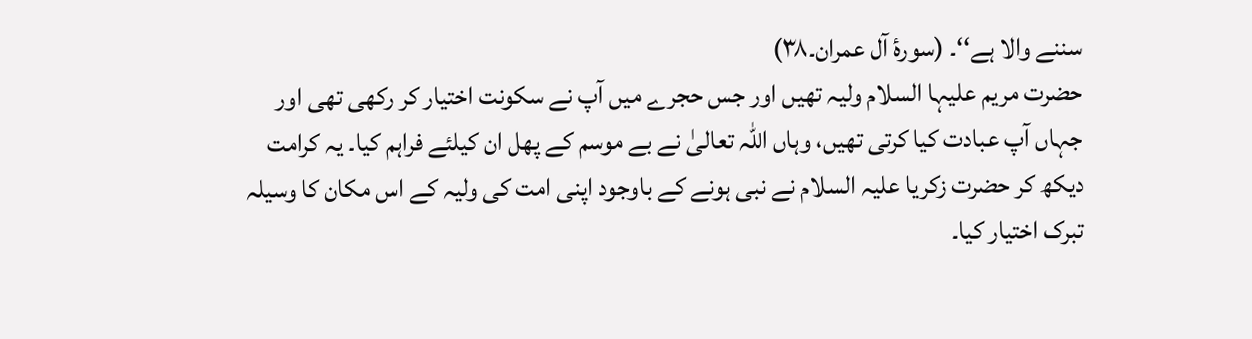سننے والا ہے‘‘۔ (سورۂ آل عمران۔۳۸)
حضرت مریم علیہا السلام ولیہ تھیں اور جس حجرے میں آپ نے سکونت اختیار کر رکھی تھی اور جہاں آپ عبادت کیا کرتی تھیں، وہاں اللہ تعالیٰ نے بے موسم کے پھل ان کیلئے فراہم کیا۔ یہ کرامت دیکھ کر حضرت زکریا علیہ السلام نے نبی ہونے کے باوجود اپنی امت کی ولیہ کے اس مکان کا وسیلہ تبرک اختیار کیا۔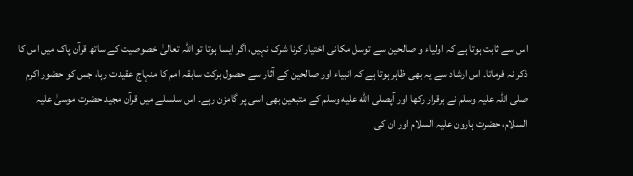اس سے ثابت ہوتا ہے کہ اولیاء و صالحین سے توسل مکانی اختیار کرنا شرک نہیں، اگر ایسا ہوتا تو اللہ تعالیٰ خصوصیت کے ساتھ قرآن پاک میں اس کا ذکر نہ فرماتا۔ اس ارشاد سے یہ بھی ظاہر ہوتا ہے کہ انبیاء اور صالحین کے آثار سے حصول برکت سابقہ امم کا منہاج عقیدت رہا، جس کو حضور اکرم صلی اللہ علیہ وسلم نے برقرار رکھا اور آپصلى الله عليه وسلم کے متبعین بھی اسی پر گامزن رہے۔ اس سلسلے میں قرآن مجید حضرت موسیٰ علیہ السلام، حضرت ہارون علیہ السلام اور ان کی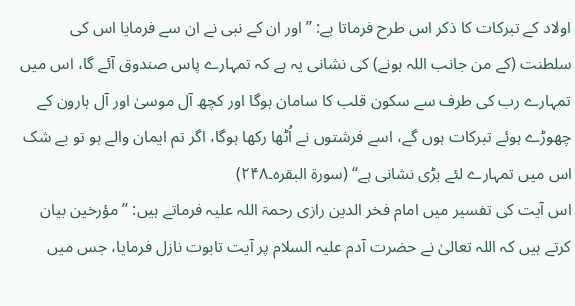اولاد کے تبرکات کا ذکر اس طرح فرماتا ہے: ’’اور ان کے نبی نے ان سے فرمایا اس کی سلطنت (کے من جانب اللہ ہونے) کی نشانی یہ ہے کہ تمہارے پاس صندوق آئے گا، اس میں تمہارے رب کی طرف سے سکون قلب کا سامان ہوگا اور کچھ آل موسیٰ اور آل ہارون کے چھوڑے ہوئے تبرکات ہوں گے، اسے فرشتوں نے اُٹھا رکھا ہوگا، اگر تم ایمان والے ہو تو بے شک اس میں تمہارے لئے بڑی نشانی ہے‘‘ (سورۃ البقرہ۔۲۴۸)
اس آیت کی تفسیر میں امام فخر الدین رازی رحمۃ اللہ علیہ فرماتے ہیں: ’’مؤرخین بیان کرتے ہیں کہ اللہ تعالیٰ نے حضرت آدم علیہ السلام پر آیت تابوت نازل فرمایا، جس میں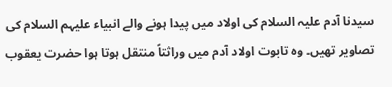سیدنا آدم علیہ السلام کی اولاد میں پیدا ہونے والے انبیاء علیہم السلام کی تصاویر تھیں۔ وہ تابوت اولاد آدم میں وراثتاً منتقل ہوتا ہوا حضرت یعقوب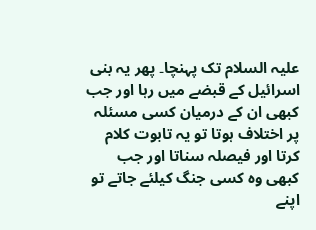علیہ السلام تک پہنچا۔ پھر یہ بنی اسرائیل کے قبضے میں رہا اور جب کبھی ان کے درمیان کسی مسئلہ پر اختلاف ہوتا تو یہ تابوت کلام کرتا اور فیصلہ سناتا اور جب کبھی وہ کسی جنگ کیلئے جاتے تو اپنے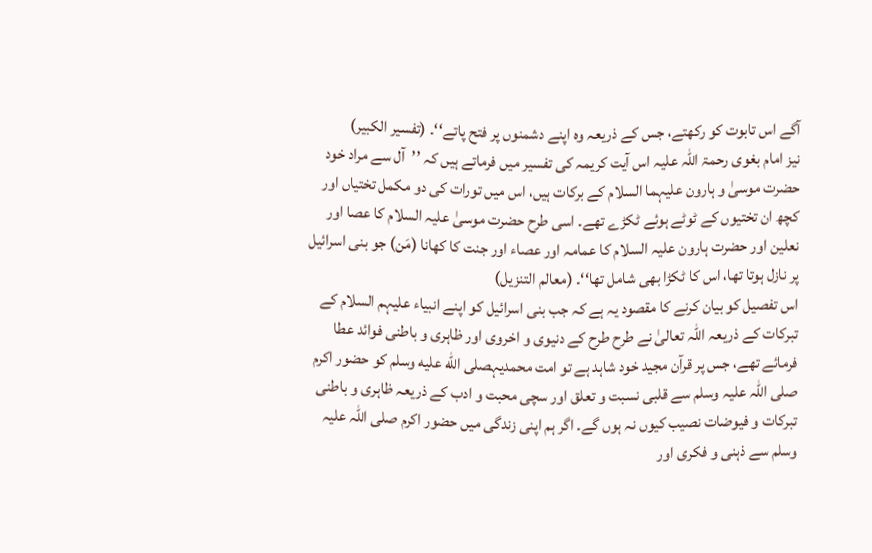آگے اس تابوت کو رکھتے، جس کے ذریعہ وہ اپنے دشمنوں پر فتح پاتے‘‘۔ (تفسیر الکبیر)
نیز امام بغوی رحمۃ اللہ علیہ اس آیت کریمہ کی تفسیر میں فرماتے ہیں کہ ’’آل سے مراد خود حضرت موسیٰ و ہارون علیہما السلام کے برکات ہیں، اس میں تورات کی دو مکمل تختیاں اور کچھ ان تختیوں کے ٹوٹے ہوئے ٹکڑے تھے۔ اسی طرح حضرت موسیٰ علیہ السلام کا عصا اور نعلین اور حضرت ہارون علیہ السلام کا عمامہ اور عصاء اور جنت کا کھانا (مَن) جو بنی اسرائیل پر نازل ہوتا تھا، اس کا ٹکڑا بھی شامل تھا‘‘۔ (معالم التنزیل)
اس تفصیل کو بیان کرنے کا مقصود یہ ہے کہ جب بنی اسرائیل کو اپنے انبیاء علیہم السلام کے تبرکات کے ذریعہ اللہ تعالیٰ نے طرح طرح کے دنیوی و اخروی اور ظاہری و باطنی فوائد عطا فرمائے تھے، جس پر قرآن مجید خود شاہد ہے تو امت محمدیہصلى الله عليه وسلم کو حضور اکرم صلی اللہ علیہ وسلم سے قلبی نسبت و تعلق اور سچی محبت و ادب کے ذریعہ ظاہری و باطنی تبرکات و فیوضات نصیب کیوں نہ ہوں گے۔ اگر ہم اپنی زندگی میں حضور اکرم صلی اللہ علیہ وسلم سے ذہنی و فکری اور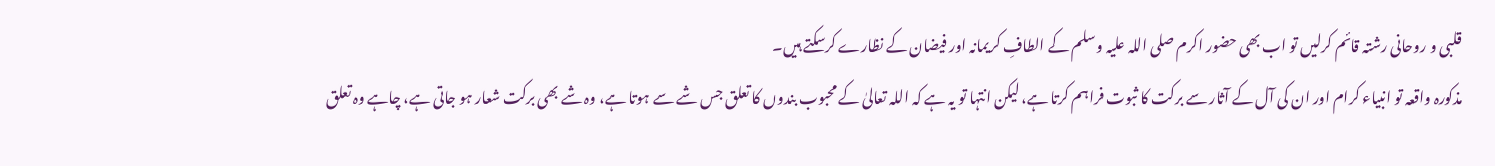قلبی و روحانی رشتہ قائم کرلیں تو اب بھی حضور اکرم صلی اللہ علیہ وسلم کے الطافِ کریمانہ اور فیضان کے نظارے کرسکتے ہیں۔
مذکورہ واقعہ تو انبیاء کرام اور ان کی آل کے آثار سے برکت کا ثبوت فراہم کرتا ہے، لیکن انتہا تو یہ ہے کہ اللہ تعالیٰ کے محبوب بندوں کا تعلق جس شے سے ہوتا ہے، وہ شے بھی برکت شعار ہو جاتی ہے، چاہے وہ تعلق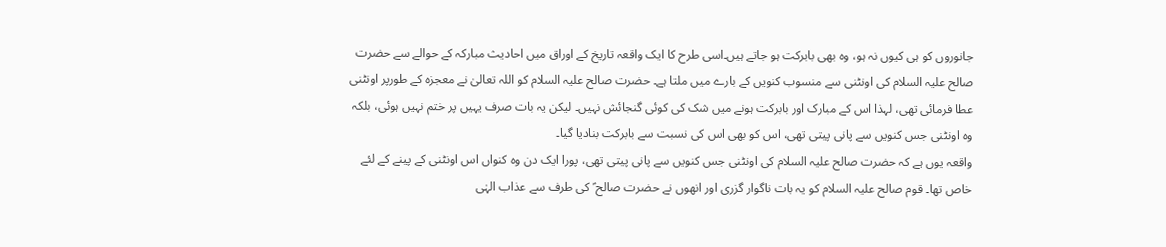جانوروں کو ہی کیوں نہ ہو، وہ بھی بابرکت ہو جاتے ہیں۔اسی طرح کا ایک واقعہ تاریخ کے اوراق میں احادیث مبارکہ کے حوالے سے حضرت صالح علیہ السلام کی اونٹنی سے منسوب کنویں کے بارے میں ملتا ہے۔ حضرت صالح علیہ السلام کو اللہ تعالیٰ نے معجزہ کے طورپر اونٹنی عطا فرمائی تھی، لہذا اس کے مبارک اور بابرکت ہونے میں شک کی کوئی گنجائش نہیں۔ لیکن یہ بات صرف یہیں پر ختم نہیں ہوئی، بلکہ وہ اونٹنی جس کنویں سے پانی پیتی تھی، اس کو بھی اس کی نسبت سے بابرکت بنادیا گیا۔
واقعہ یوں ہے کہ حضرت صالح علیہ السلام کی اونٹنی جس کنویں سے پانی پیتی تھی، پورا ایک دن وہ کنواں اس اونٹنی کے پینے کے لئے خاص تھا۔ قوم صالح علیہ السلام کو یہ بات ناگوار گزری اور انھوں نے حضرت صالح ؑ کی طرف سے عذاب الہٰی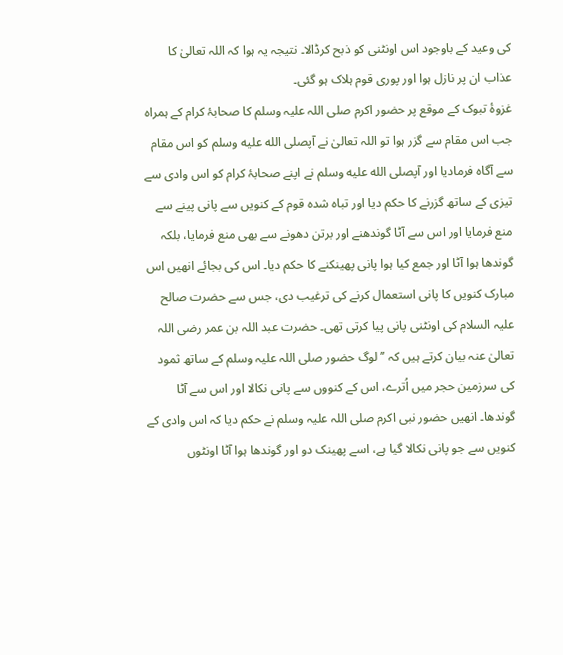کی وعید کے باوجود اس اونٹنی کو ذبح کرڈالا۔ نتیجہ یہ ہوا کہ اللہ تعالیٰ کا عذاب ان پر نازل ہوا اور پوری قوم ہلاک ہو گئی۔
غزوۂ تبوک کے موقع پر حضور اکرم صلی اللہ علیہ وسلم کا صحابۂ کرام کے ہمراہ جب اس مقام سے گزر ہوا تو اللہ تعالیٰ نے آپصلى الله عليه وسلم کو اس مقام سے آگاہ فرمادیا اور آپصلى الله عليه وسلم نے اپنے صحابۂ کرام کو اس وادی سے تیزی کے ساتھ گزرنے کا حکم دیا اور تباہ شدہ قوم کے کنویں سے پانی پینے سے منع فرمایا اور اس سے آٹا گوندھنے اور برتن دھونے سے بھی منع فرمایا، بلکہ گوندھا ہوا آٹا اور جمع کیا ہوا پانی پھینکنے کا حکم دیا۔ اس کی بجائے انھیں اس مبارک کنویں کا پانی استعمال کرنے کی ترغیب دی، جس سے حضرت صالح علیہ السلام کی اونٹنی پانی پیا کرتی تھی۔ حضرت عبد اللہ بن عمر رضی اللہ تعالیٰ عنہ بیان کرتے ہیں کہ ’’لوگ حضور صلی اللہ علیہ وسلم کے ساتھ ثمود کی سرزمین حجر میں اُترے، اس کے کنووں سے پانی نکالا اور اس سے آٹا گوندھا۔ انھیں حضور نبی اکرم صلی اللہ علیہ وسلم نے حکم دیا کہ اس وادی کے کنویں سے جو پانی نکالا گیا ہے، اسے پھینک دو اور گوندھا ہوا آٹا اونٹوں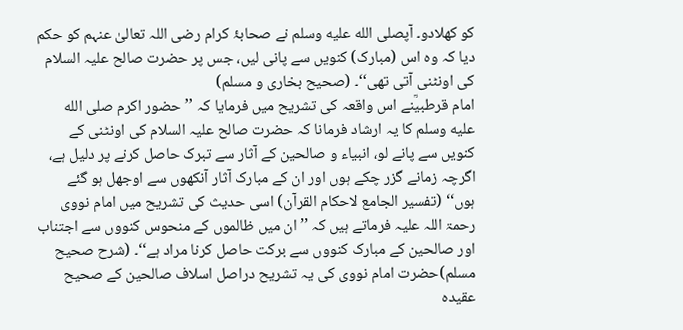کو کھلادو۔ آپصلى الله عليه وسلم نے صحابۂ کرام رضی اللہ تعالیٰ عنہم کو حکم دیا کہ وہ اس (مبارک) کنویں سے پانی لیں، جس پر حضرت صالح علیہ السلام کی اونٹنی آتی تھی‘‘۔ (صحیح بخاری و مسلم)
امام قرطبیؒنے اس واقعہ کی تشریح میں فرمایا کہ ’’حضور اکرم صلى الله عليه وسلم کا یہ ارشاد فرمانا کہ حضرت صالح علیہ السلام کی اونٹنی کے کنویں سے پانے لو، انبیاء و صالحین کے آثار سے تبرک حاصل کرنے پر دلیل ہے، اگرچہ زمانے گزر چکے ہوں اور ان کے مبارک آثار آنکھوں سے اوجھل ہو گئے ہوں‘‘ (تفسیر الجامع لاحکام القرآن) اسی حدیث کی تشریح میں امام نووی رحمۃ اللہ علیہ فرماتے ہیں کہ ’’ان میں ظالموں کے منحوس کنووں سے اجتناب اور صالحین کے مبارک کنووں سے برکت حاصل کرنا مراد ہے‘‘۔ (شرح صحیح مسلم)حضرت امام نووی کی یہ تشریح دراصل اسلاف صالحین کے صحیح عقیدہ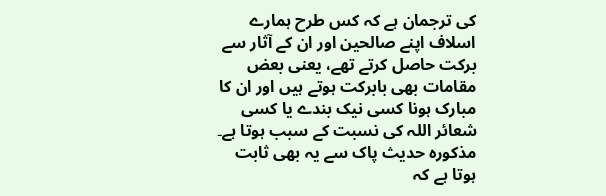کی ترجمان ہے کہ کس طرح ہمارے اسلاف اپنے صالحین اور ان کے آثار سے برکت حاصل کرتے تھے، یعنی بعض مقامات بھی بابرکت ہوتے ہیں اور ان کا مبارک ہونا کسی نیک بندے یا کسی شعائر اللہ کی نسبت کے سبب ہوتا ہے۔ مذکورہ حدیث پاک سے یہ بھی ثابت ہوتا ہے کہ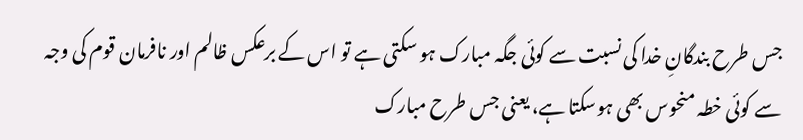جس طرح بندگانِ خدا کی نسبت سے کوئی جگہ مبارک ہو سکتی ہے تو اس کے برعکس ظالم اور نافرمان قوم کی وجہ سے کوئی خطہ منحوس بھی ہوسکتا ہے، یعنی جس طرح مبارک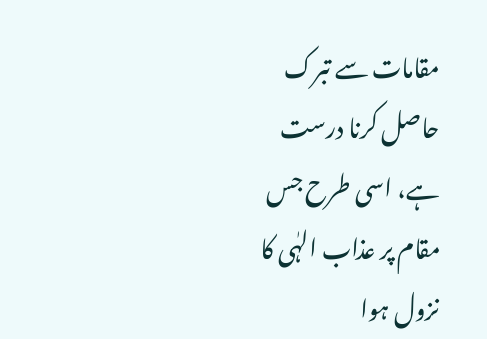مقامات سے تبرک حاصل کرنا درست ہے، اسی طرح جس مقام پر عذاب الہٰی کا نزول ہوا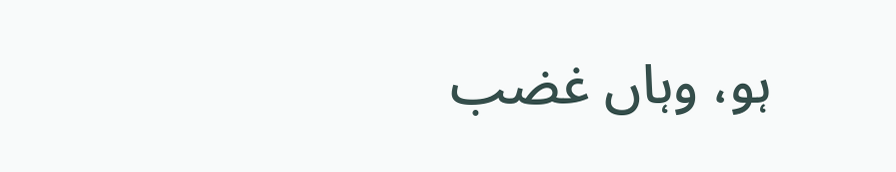ہو، وہاں غضب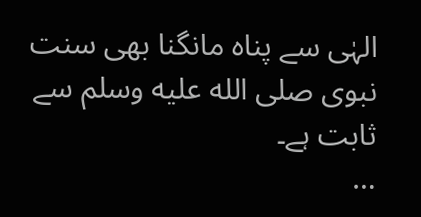الہٰی سے پناہ مانگنا بھی سنت نبوی صلى الله عليه وسلم سے ثابت ہے۔
…